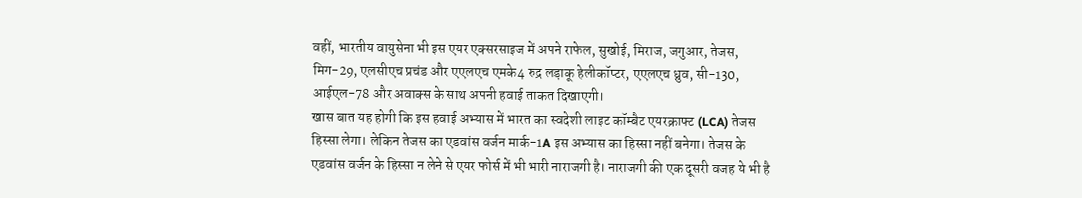वहीं, भारतीय वायुसेना भी इस एयर एक्सरसाइज में अपने राफेल, सुखोई, मिराज, जगुआर, तेजस, मिग-29, एलसीएच प्रचंड और एएलएच एमके4 रुद्र लड़ाकू हेलीकॉप्टर, एएलएच ध्रुव, सी-130, आईएल-78 और अवाक्स के साथ अपनी हवाई ताकत दिखाएगी।
खास बात यह होगी कि इस हवाई अभ्यास में भारत का स्वदेशी लाइट कॉम्बैट एयरक्राफ्ट (LCA) तेजस हिस्सा लेगा। लेकिन तेजस का एडवांस वर्जन मार्क-1A इस अभ्यास का हिस्सा नहीं बनेगा। तेजस के एडवांस वर्जन के हिस्सा न लेने से एयर फोर्स में भी भारी नाराजगी है। नाराजगी की एक दूसरी वजह ये भी है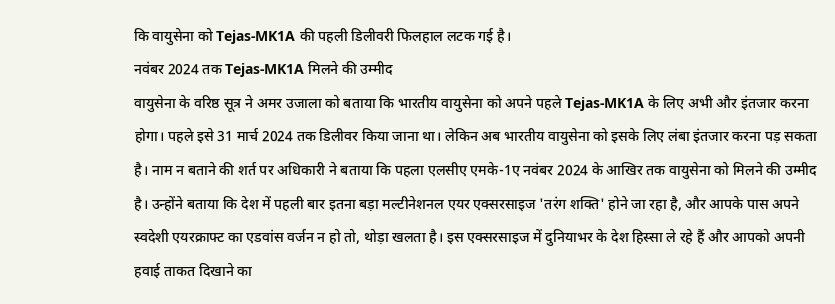कि वायुसेना को Tejas-MK1A की पहली डिलीवरी फिलहाल लटक गई है।
नवंबर 2024 तक Tejas-MK1A मिलने की उम्मीद
वायुसेना के वरिष्ठ सूत्र ने अमर उजाला को बताया कि भारतीय वायुसेना को अपने पहले Tejas-MK1A के लिए अभी और इंतजार करना होगा। पहले इसे 31 मार्च 2024 तक डिलीवर किया जाना था। लेकिन अब भारतीय वायुसेना को इसके लिए लंबा इंतजार करना पड़ सकता है। नाम न बताने की शर्त पर अधिकारी ने बताया कि पहला एलसीए एमके-1ए नवंबर 2024 के आखिर तक वायुसेना को मिलने की उम्मीद है। उन्होंने बताया कि देश में पहली बार इतना बड़ा मल्टीनेशनल एयर एक्सरसाइज 'तरंग शक्ति' होने जा रहा है, और आपके पास अपने स्वदेशी एयरक्राफ्ट का एडवांस वर्जन न हो तो, थोड़ा खलता है। इस एक्सरसाइज में दुनियाभर के देश हिस्सा ले रहे हैं और आपको अपनी हवाई ताकत दिखाने का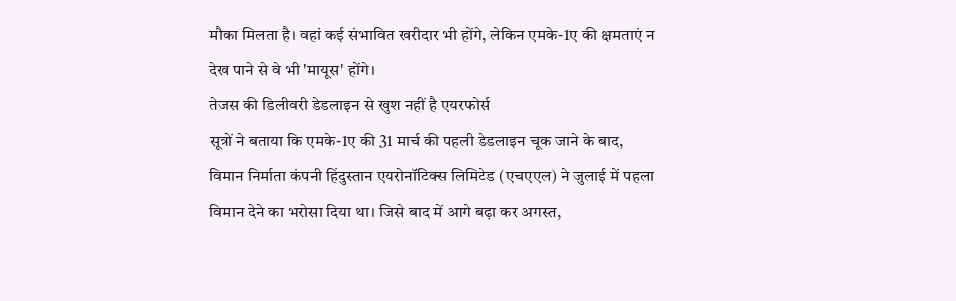मौका मिलता है। वहां कई संभावित खरीदार भी होंगे, लेकिन एमके-1ए की क्षमताएं न देख पाने से वे भी 'मायूस' होंगे।
तेजस की डिलीवरी डेडलाइन से खुश नहीं है एयरफोर्स
सूत्रों ने बताया कि एमके-1ए की 31 मार्च की पहली डेडलाइन चूक जाने के बाद, विमान निर्माता कंपनी हिंदुस्तान एयरोनॉटिक्स लिमिटेड (एचएएल) ने जुलाई में पहला विमान देने का भरोसा दिया था। जिसे बाद में आगे बढ़ा कर अगस्त,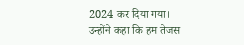2024 कर दिया गया। उन्होंने कहा कि हम तेजस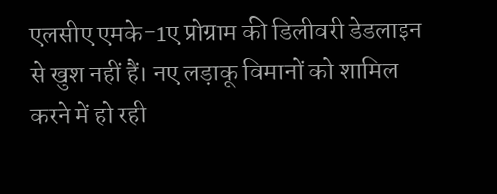एलसीए एमके-1ए प्रोग्राम की डिलीवरी डेडलाइन से खुश नहीं हैं। नए लड़ाकू विमानों को शामिल करने में हो रही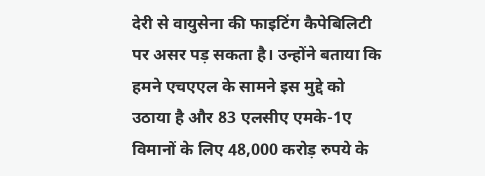देरी से वायुसेना की फाइटिंग कैपेबिलिटी पर असर पड़ सकता है। उन्होंने बताया कि हमने एचएएल के सामने इस मुद्दे को उठाया है और 83 एलसीए एमके-1ए विमानों के लिए 48,000 करोड़ रुपये के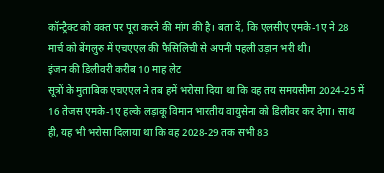कॉन्ट्रैक्ट को वक्त पर पूरा करने की मांग की है। बता दें, कि एलसीए एमके-1ए ने 28 मार्च को बेंगलुरु में एचएएल की फैसिलिची से अपनी पहली उड़ान भरी थी।
इंजन की डिलीवरी करीब 10 माह लेट
सूत्रों के मुताबिक एचएएल ने तब हमें भरोसा दिया था कि वह तय समयसीमा 2024-25 में 16 तेजस एमके-1ए हल्के लड़ाकू विमान भारतीय वायुसेना को डिलीवर कर देगा। साथ ही, यह भी भरोसा दिलाया था कि वह 2028-29 तक सभी 83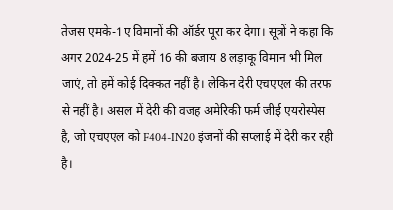तेजस एमके-1ए विमानों की ऑर्डर पूरा कर देगा। सूत्रों ने कहा कि अगर 2024-25 में हमें 16 की बजाय 8 लड़ाकू विमान भी मिल जाएं, तो हमें कोई दिक्कत नहीं है। लेकिन देरी एचएएल की तरफ से नहीं है। असल में देरी की वजह अमेरिकी फर्म जीई एयरोस्पेस है, जो एचएएल को F404-IN20 इंजनों की सप्लाई में देरी कर रही है।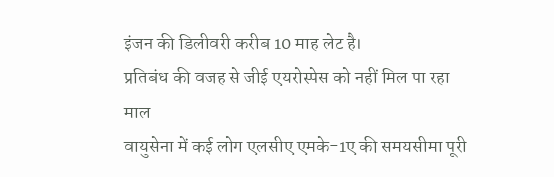इंजन की डिलीवरी करीब 10 माह लेट है।
प्रतिबंध की वजह से जीई एयरोस्पेस को नहीं मिल पा रहा माल
वायुसेना में कई लोग एलसीए एमके-1ए की समयसीमा पूरी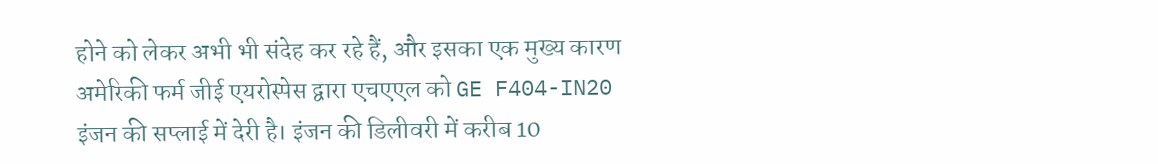होने को लेकर अभी भी संदेह कर रहे हैं, और इसका एक मुख्य कारण अमेरिकी फर्म जीई एयरोस्पेस द्वारा एचएएल को GE F404-IN20 इंजन की सप्लाई में देरी है। इंजन की डिलीवरी में करीब 10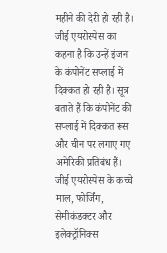महीने की देरी हो रही है। जीई एयरोस्पेस का कहना है कि उन्हें इंजन के कंपोनेंट सप्लाई में दिक्कत हो रही है। सूत्र बताते हैं कि कंपोनेंट की सप्लाई में दिक्कत रूस और चीन पर लगाए गए अमेरिकी प्रतिबंध हैं। जीई एयरोस्पेस के कच्चे माल, फोर्जिंग, सेमीकंडक्टर और इलेक्ट्रॉनिक्स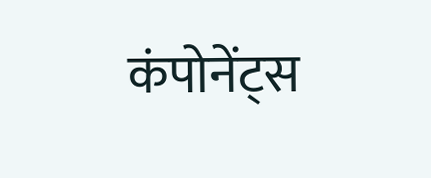कंपोनेंट्स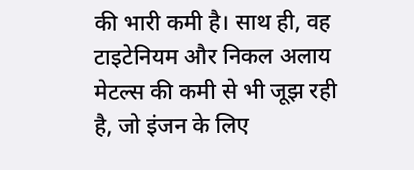की भारी कमी है। साथ ही, वह टाइटेनियम और निकल अलाय मेटल्स की कमी से भी जूझ रही है, जो इंजन के लिए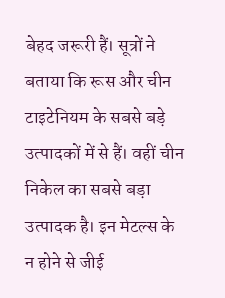बेहद जरूरी हैं। सूत्रों ने बताया कि रूस और चीन टाइटेनियम के सबसे बड़े उत्पादकों में से हैं। वहीं चीन निकेल का सबसे बड़ा उत्पादक है। इन मेटल्स के न होने से जीई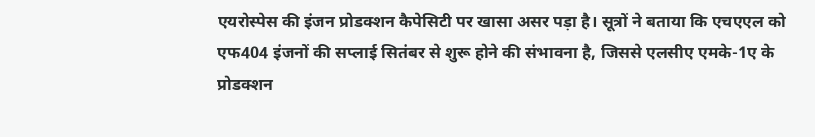एयरोस्पेस की इंजन प्रोडक्शन कैपेसिटी पर खासा असर पड़ा है। सूत्रों ने बताया कि एचएएल को एफ404 इंजनों की सप्लाई सितंबर से शुरू होने की संभावना है, जिससे एलसीए एमके-1ए के प्रोडक्शन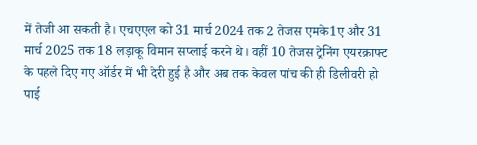में तेजी आ सकती है। एचएएल को 31 मार्च 2024 तक 2 तेजस एमके1ए और 31 मार्च 2025 तक 18 लड़ाकू विमान सप्लाई करने थे। वहीं 10 तेजस ट्रेनिंग एयरक्राफ्ट के पहले दिए गए ऑर्डर में भी देरी हुई है और अब तक केवल पांच की ही डिलीवरी हो पाई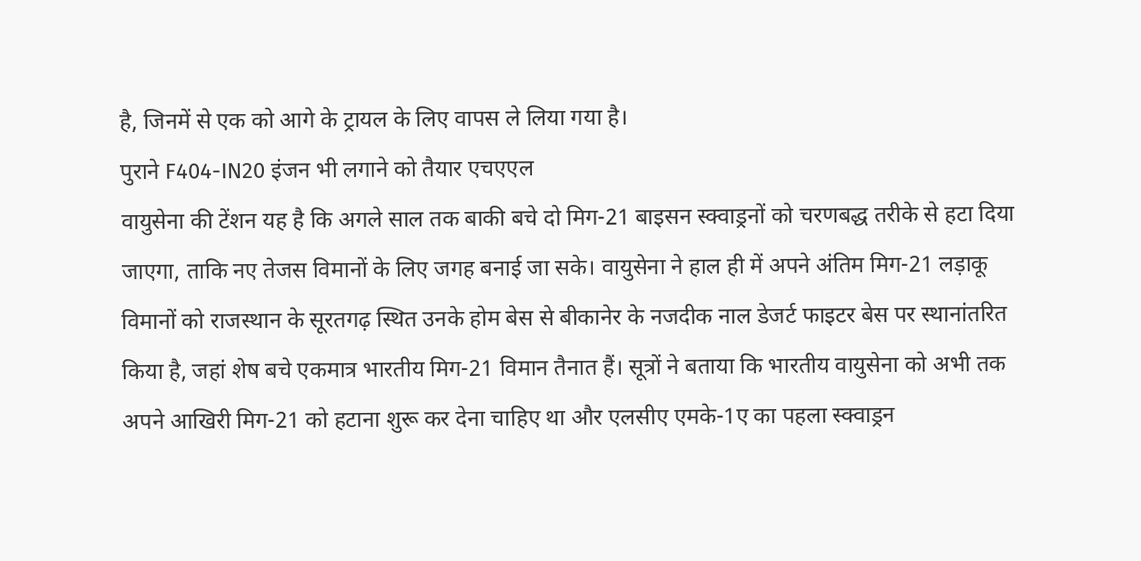है, जिनमें से एक को आगे के ट्रायल के लिए वापस ले लिया गया है।
पुराने F404-IN20 इंजन भी लगाने को तैयार एचएएल
वायुसेना की टेंशन यह है कि अगले साल तक बाकी बचे दो मिग-21 बाइसन स्क्वाड्रनों को चरणबद्ध तरीके से हटा दिया जाएगा, ताकि नए तेजस विमानों के लिए जगह बनाई जा सके। वायुसेना ने हाल ही में अपने अंतिम मिग-21 लड़ाकू विमानों को राजस्थान के सूरतगढ़ स्थित उनके होम बेस से बीकानेर के नजदीक नाल डेजर्ट फाइटर बेस पर स्थानांतरित किया है, जहां शेष बचे एकमात्र भारतीय मिग-21 विमान तैनात हैं। सूत्रों ने बताया कि भारतीय वायुसेना को अभी तक अपने आखिरी मिग-21 को हटाना शुरू कर देना चाहिए था और एलसीए एमके-1ए का पहला स्क्वाड्रन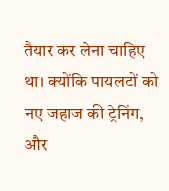तैयार कर लेना चाहिए था। क्योंकि पायलटों को नए जहाज की ट्रेनिंग, और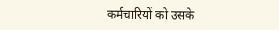कर्मचारियों को उसके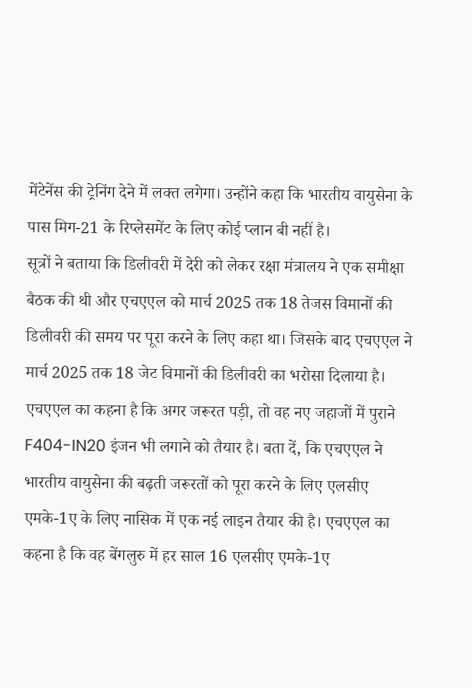मेंटेनेंस की ट्रेनिंग देने में लक्त लगेगा। उन्होंने कहा कि भारतीय वायुसेना के पास मिग-21 के रिप्लेसमेंट के लिए कोई प्लान बी नहीं है।
सूत्रों ने बताया कि डिलीवरी में देरी को लेकर रक्षा मंत्रालय ने एक समीक्षा बैठक की थी और एचएएल को मार्च 2025 तक 18 तेजस विमानों की डिलीवरी की समय पर पूरा करने के लिए कहा था। जिसके बाद एचएएल ने मार्च 2025 तक 18 जेट विमानों की डिलीवरी का भरोसा दिलाया है। एचएएल का कहना है कि अगर जरूरत पड़ी, तो वह नए जहाजों में पुराने F404-IN20 इंजन भी लगाने को तैयार है। बता दें, कि एचएएल ने भारतीय वायुसेना की बढ़ती जरूरतों को पूरा करने के लिए एलसीए एमके-1ए के लिए नासिक में एक नई लाइन तैयार की है। एचएएल का कहना है कि वह बेंगलुरु में हर साल 16 एलसीए एमके-1ए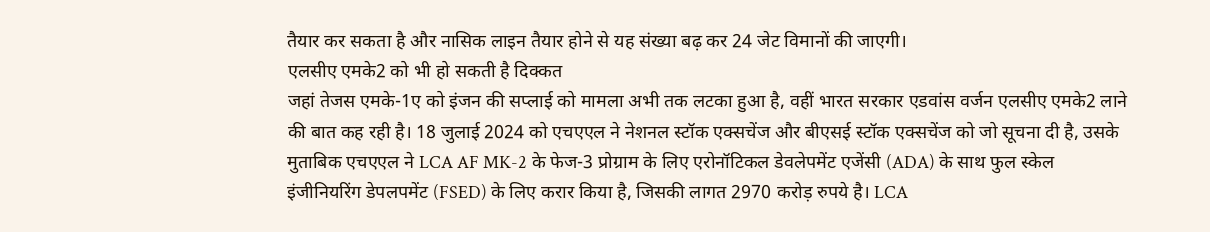तैयार कर सकता है और नासिक लाइन तैयार होने से यह संख्या बढ़ कर 24 जेट विमानों की जाएगी।
एलसीए एमके2 को भी हो सकती है दिक्कत
जहां तेजस एमके-1ए को इंजन की सप्लाई को मामला अभी तक लटका हुआ है, वहीं भारत सरकार एडवांस वर्जन एलसीए एमके2 लाने की बात कह रही है। 18 जुलाई 2024 को एचएएल ने नेशनल स्टॉक एक्सचेंज और बीएसई स्टॉक एक्सचेंज को जो सूचना दी है, उसके मुताबिक एचएएल ने LCA AF MK-2 के फेज-3 प्रोग्राम के लिए एरोनॉटिकल डेवलेपमेंट एजेंसी (ADA) के साथ फुल स्केल इंजीनियरिंग डेपलपमेंट (FSED) के लिए करार किया है, जिसकी लागत 2970 करोड़ रुपये है। LCA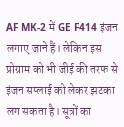AF MK-2 में GE F414 इंजन लगाए जाने हैं। लेकिन इस प्रोग्राम को भी जीई की तरफ से इंजन सप्लाई को लेकर झटका लग सकता है। सूत्रों का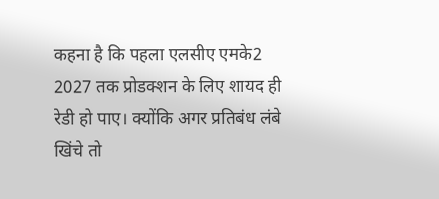कहना है कि पहला एलसीए एमके2 2027 तक प्रोडक्शन के लिए शायद ही रेडी हो पाए। क्योंकि अगर प्रतिबंध लंबे खिंचे तो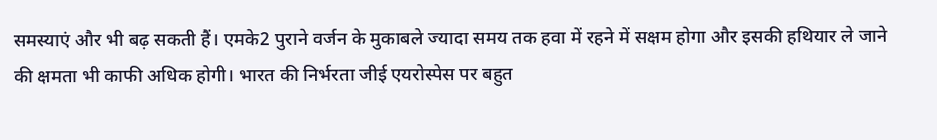समस्याएं और भी बढ़ सकती हैं। एमके2 पुराने वर्जन के मुकाबले ज्यादा समय तक हवा में रहने में सक्षम होगा और इसकी हथियार ले जाने की क्षमता भी काफी अधिक होगी। भारत की निर्भरता जीई एयरोस्पेस पर बहुत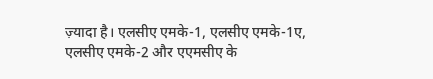ज़्यादा है। एलसीए एमके-1, एलसीए एमके-1ए, एलसीए एमके-2 और एएमसीए के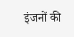इंजनों की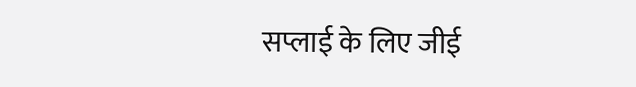सप्लाई के लिए जीई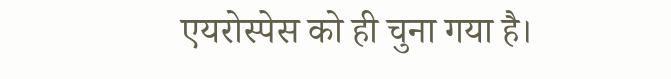एयरोस्पेस को ही चुना गया है।